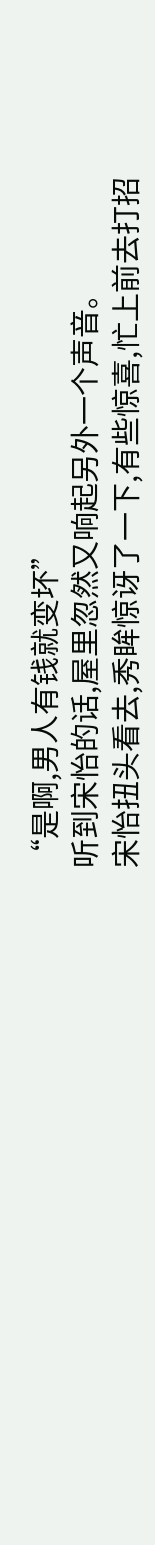“是啊,男人有钱就变坏”
听到宋怡的话,屋里忽然又响起另外一个声音。
宋怡扭头看去,秀眸惊讶了一下,有些惊喜,忙上前去打招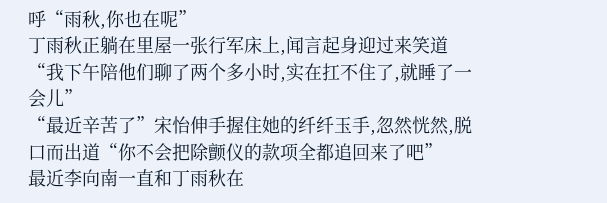呼“雨秋,你也在呢”
丁雨秋正躺在里屋一张行军床上,闻言起身迎过来笑道“我下午陪他们聊了两个多小时,实在扛不住了,就睡了一会儿”
“最近辛苦了”宋怡伸手握住她的纤纤玉手,忽然恍然,脱口而出道“你不会把除颤仪的款项全都追回来了吧”
最近李向南一直和丁雨秋在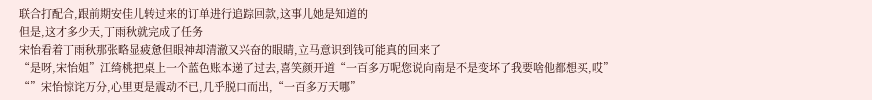联合打配合,跟前期安佳儿转过来的订单进行追踪回款,这事儿她是知道的
但是,这才多少天,丁雨秋就完成了任务
宋怡看着丁雨秋那张略显疲惫但眼神却清澈又兴奋的眼睛,立马意识到钱可能真的回来了
“是呀,宋怡姐”江绮桃把桌上一个蓝色账本递了过去,喜笑颜开道“一百多万呢您说向南是不是变坏了我要啥他都想买,哎”
“”宋怡惊诧万分,心里更是震动不已,几乎脱口而出,“一百多万天哪”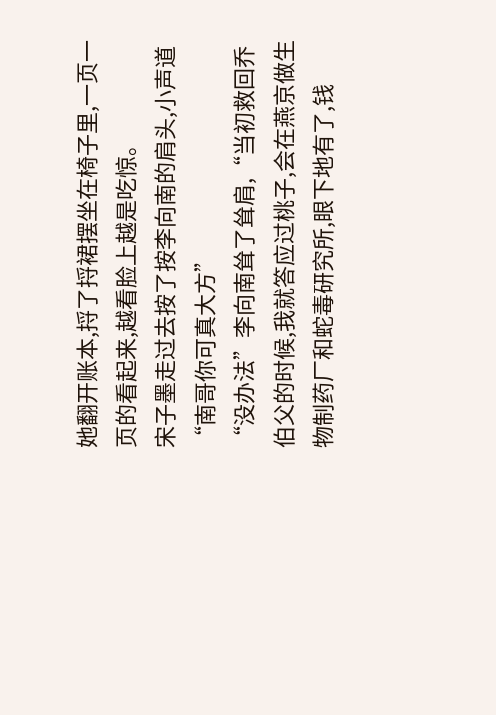她翻开账本,捋了捋裙摆坐在椅子里,一页一页的看起来,越看脸上越是吃惊。
宋子墨走过去按了按李向南的肩头,小声道“南哥你可真大方”
“没办法”李向南耸了耸肩,“当初救回乔伯父的时候,我就答应过桃子,会在燕京做生物制药厂和蛇毒研究所,眼下地有了,钱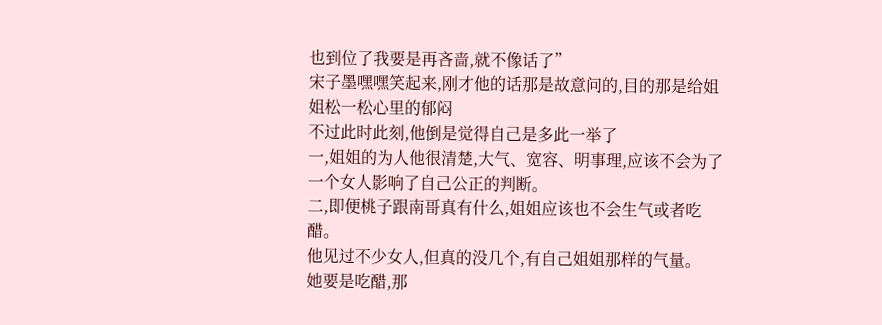也到位了我要是再吝啬,就不像话了”
宋子墨嘿嘿笑起来,刚才他的话那是故意问的,目的那是给姐姐松一松心里的郁闷
不过此时此刻,他倒是觉得自己是多此一举了
一,姐姐的为人他很清楚,大气、宽容、明事理,应该不会为了一个女人影响了自己公正的判断。
二,即便桃子跟南哥真有什么,姐姐应该也不会生气或者吃醋。
他见过不少女人,但真的没几个,有自己姐姐那样的气量。
她要是吃醋,那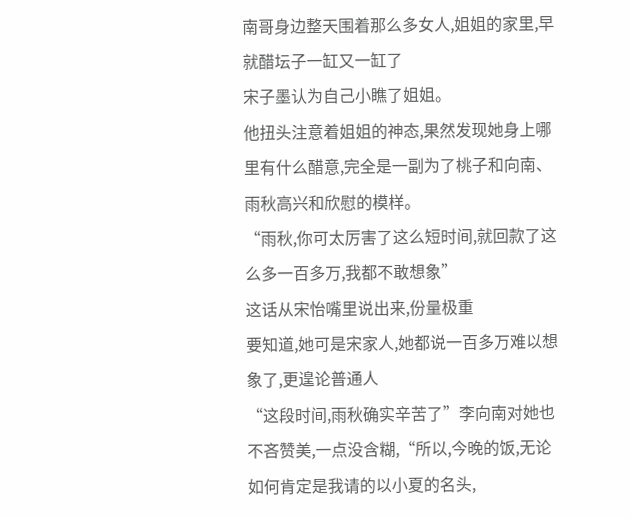南哥身边整天围着那么多女人,姐姐的家里,早就醋坛子一缸又一缸了
宋子墨认为自己小瞧了姐姐。
他扭头注意着姐姐的神态,果然发现她身上哪里有什么醋意,完全是一副为了桃子和向南、雨秋高兴和欣慰的模样。
“雨秋,你可太厉害了这么短时间,就回款了这么多一百多万,我都不敢想象”
这话从宋怡嘴里说出来,份量极重
要知道,她可是宋家人,她都说一百多万难以想象了,更遑论普通人
“这段时间,雨秋确实辛苦了”李向南对她也不吝赞美,一点没含糊,“所以,今晚的饭,无论如何肯定是我请的以小夏的名头,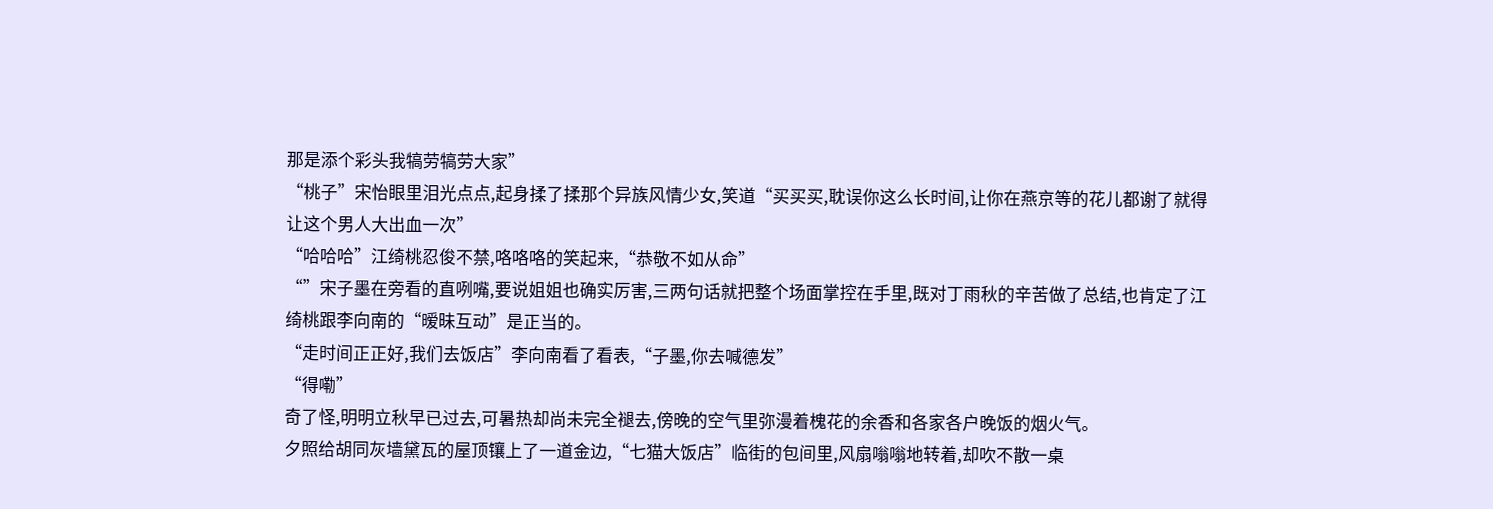那是添个彩头我犒劳犒劳大家”
“桃子”宋怡眼里泪光点点,起身揉了揉那个异族风情少女,笑道“买买买,耽误你这么长时间,让你在燕京等的花儿都谢了就得让这个男人大出血一次”
“哈哈哈”江绮桃忍俊不禁,咯咯咯的笑起来,“恭敬不如从命”
“”宋子墨在旁看的直咧嘴,要说姐姐也确实厉害,三两句话就把整个场面掌控在手里,既对丁雨秋的辛苦做了总结,也肯定了江绮桃跟李向南的“暧昧互动”是正当的。
“走时间正正好,我们去饭店”李向南看了看表,“子墨,你去喊德发”
“得嘞”
奇了怪,明明立秋早已过去,可暑热却尚未完全褪去,傍晚的空气里弥漫着槐花的余香和各家各户晚饭的烟火气。
夕照给胡同灰墙黛瓦的屋顶镶上了一道金边,“七猫大饭店”临街的包间里,风扇嗡嗡地转着,却吹不散一桌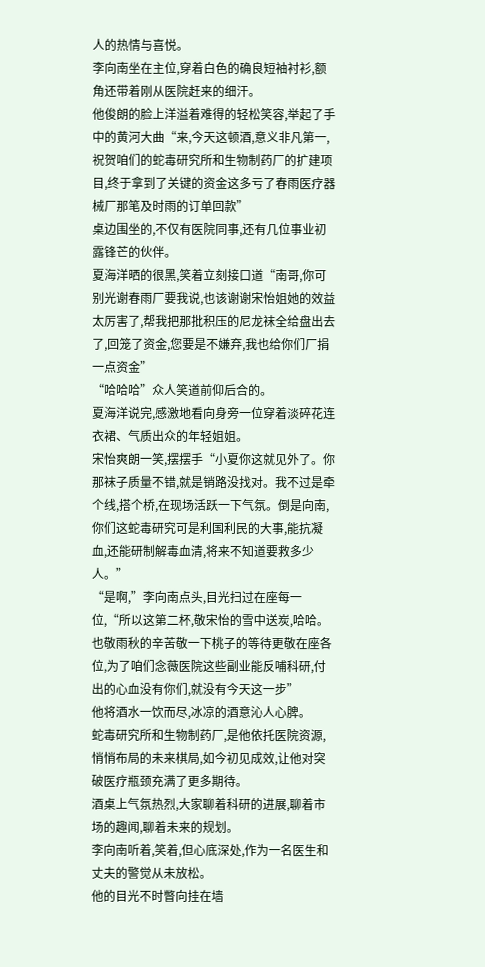人的热情与喜悦。
李向南坐在主位,穿着白色的确良短袖衬衫,额角还带着刚从医院赶来的细汗。
他俊朗的脸上洋溢着难得的轻松笑容,举起了手中的黄河大曲“来,今天这顿酒,意义非凡第一,祝贺咱们的蛇毒研究所和生物制药厂的扩建项目,终于拿到了关键的资金这多亏了春雨医疗器械厂那笔及时雨的订单回款”
桌边围坐的,不仅有医院同事,还有几位事业初露锋芒的伙伴。
夏海洋晒的很黑,笑着立刻接口道“南哥,你可别光谢春雨厂要我说,也该谢谢宋怡姐她的效益太厉害了,帮我把那批积压的尼龙袜全给盘出去了,回笼了资金,您要是不嫌弃,我也给你们厂捐一点资金”
“哈哈哈”众人笑道前仰后合的。
夏海洋说完,感激地看向身旁一位穿着淡碎花连衣裙、气质出众的年轻姐姐。
宋怡爽朗一笑,摆摆手“小夏你这就见外了。你那袜子质量不错,就是销路没找对。我不过是牵个线,搭个桥,在现场活跃一下气氛。倒是向南,你们这蛇毒研究可是利国利民的大事,能抗凝血,还能研制解毒血清,将来不知道要救多少人。”
“是啊,”李向南点头,目光扫过在座每一位,“所以这第二杯,敬宋怡的雪中送炭,哈哈。也敬雨秋的辛苦敬一下桃子的等待更敬在座各位,为了咱们念薇医院这些副业能反哺科研,付出的心血没有你们,就没有今天这一步”
他将酒水一饮而尽,冰凉的酒意沁人心脾。
蛇毒研究所和生物制药厂,是他依托医院资源,悄悄布局的未来棋局,如今初见成效,让他对突破医疗瓶颈充满了更多期待。
酒桌上气氛热烈,大家聊着科研的进展,聊着市场的趣闻,聊着未来的规划。
李向南听着,笑着,但心底深处,作为一名医生和丈夫的警觉从未放松。
他的目光不时瞥向挂在墙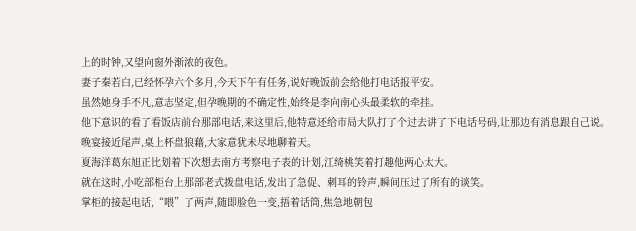上的时钟,又望向窗外渐浓的夜色。
妻子秦若白,已经怀孕六个多月,今天下午有任务,说好晚饭前会给他打电话报平安。
虽然她身手不凡,意志坚定,但孕晚期的不确定性,始终是李向南心头最柔软的牵挂。
他下意识的看了看饭店前台那部电话,来这里后,他特意还给市局大队打了个过去讲了下电话号码,让那边有消息跟自己说。
晚宴接近尾声,桌上杯盘狼藉,大家意犹未尽地聊着天。
夏海洋葛东旭正比划着下次想去南方考察电子表的计划,江绮桃笑着打趣他两心太大。
就在这时,小吃部柜台上那部老式拨盘电话,发出了急促、刺耳的铃声,瞬间压过了所有的谈笑。
掌柜的接起电话,“喂”了两声,随即脸色一变,捂着话筒,焦急地朝包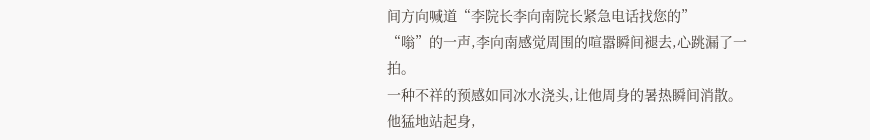间方向喊道“李院长李向南院长紧急电话找您的”
“嗡”的一声,李向南感觉周围的喧嚣瞬间褪去,心跳漏了一拍。
一种不祥的预感如同冰水浇头,让他周身的暑热瞬间消散。
他猛地站起身,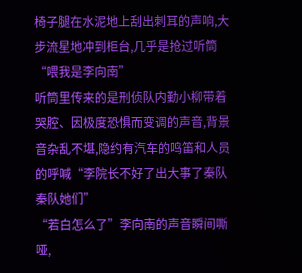椅子腿在水泥地上刮出刺耳的声响,大步流星地冲到柜台,几乎是抢过听筒“喂我是李向南”
听筒里传来的是刑侦队内勤小柳带着哭腔、因极度恐惧而变调的声音,背景音杂乱不堪,隐约有汽车的鸣笛和人员的呼喊“李院长不好了出大事了秦队秦队她们”
“若白怎么了”李向南的声音瞬间嘶哑,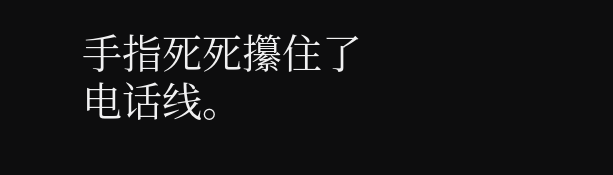手指死死攥住了电话线。